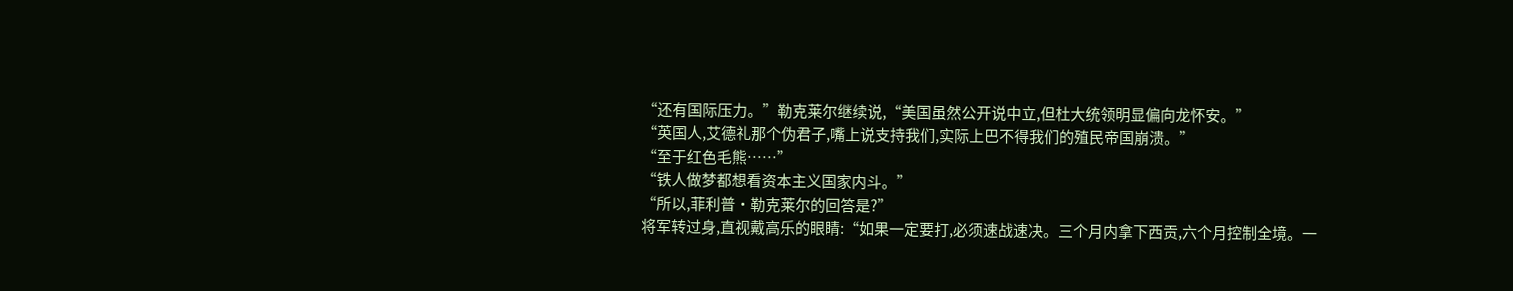“还有国际压力。”勒克莱尔继续说,“美国虽然公开说中立,但杜大统领明显偏向龙怀安。”
“英国人,艾德礼那个伪君子,嘴上说支持我们,实际上巴不得我们的殖民帝国崩溃。”
“至于红色毛熊……”
“铁人做梦都想看资本主义国家内斗。”
“所以,菲利普·勒克莱尔的回答是?”
将军转过身,直视戴高乐的眼睛:“如果一定要打,必须速战速决。三个月内拿下西贡,六个月控制全境。一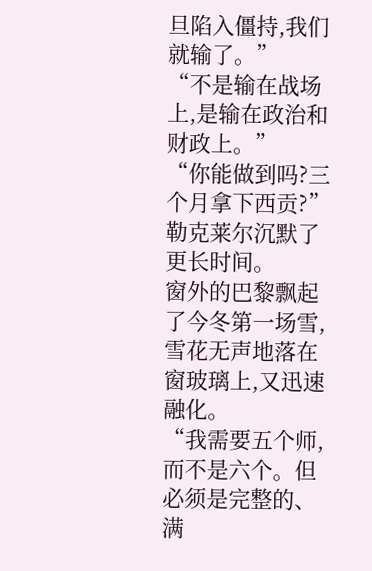旦陷入僵持,我们就输了。”
“不是输在战场上,是输在政治和财政上。”
“你能做到吗?三个月拿下西贡?”
勒克莱尔沉默了更长时间。
窗外的巴黎飘起了今冬第一场雪,雪花无声地落在窗玻璃上,又迅速融化。
“我需要五个师,而不是六个。但必须是完整的、满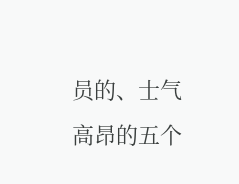员的、士气高昂的五个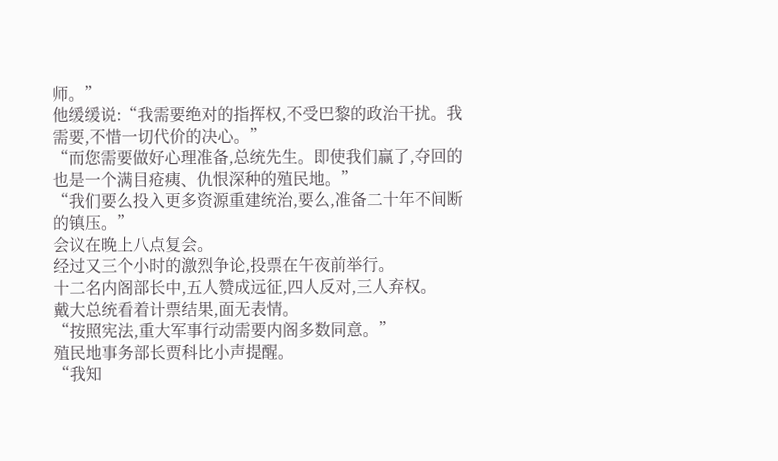师。”
他缓缓说:“我需要绝对的指挥权,不受巴黎的政治干扰。我需要,不惜一切代价的决心。”
“而您需要做好心理准备,总统先生。即使我们赢了,夺回的也是一个满目疮痍、仇恨深种的殖民地。”
“我们要么投入更多资源重建统治,要么,准备二十年不间断的镇压。”
会议在晚上八点复会。
经过又三个小时的激烈争论,投票在午夜前举行。
十二名内阁部长中,五人赞成远征,四人反对,三人弃权。
戴大总统看着计票结果,面无表情。
“按照宪法,重大军事行动需要内阁多数同意。”
殖民地事务部长贾科比小声提醒。
“我知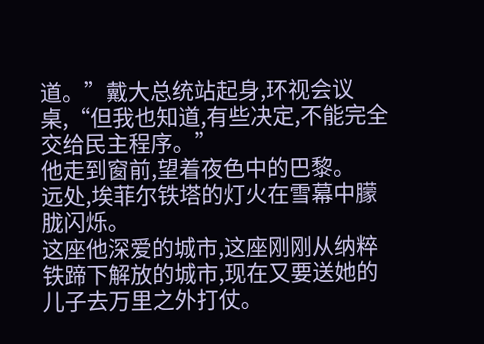道。”戴大总统站起身,环视会议桌,“但我也知道,有些决定,不能完全交给民主程序。”
他走到窗前,望着夜色中的巴黎。
远处,埃菲尔铁塔的灯火在雪幕中朦胧闪烁。
这座他深爱的城市,这座刚刚从纳粹铁蹄下解放的城市,现在又要送她的儿子去万里之外打仗。